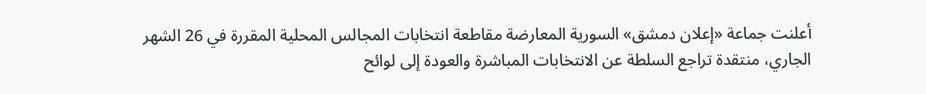أعلنت جماعة «إعلان دمشق» السورية المعارضة مقاطعة انتخابات المجالس المحلية المقررة في 26 الشهر الجاري، منتقدة تراجع السلطة عن الانتخابات المباشرة والعودة إلى لوائح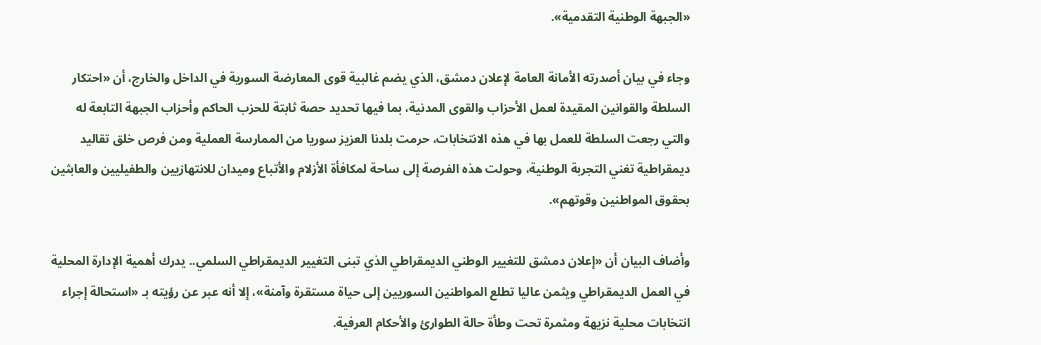«الجبهة الوطنية التقدمية».

وجاء في بيان أصدرته الأمانة العامة لإعلان دمشق، الذي يضم غالبية قوى المعارضة السورية في الداخل والخارج، أن «احتكار السلطة والقوانين المقيدة لعمل الأحزاب والقوى المدنية، بما فيها تحديد حصة ثابتة للحزب الحاكم وأحزاب الجبهة التابعة له والتي رجعت السلطة للعمل بها في هذه الانتخابات، حرمت بلدنا العزيز سوريا من الممارسة العملية ومن فرص خلق تقاليد ديمقراطية تغني التجربة الوطنية، وحولت هذه الفرصة إلى ساحة لمكافأة الأزلام والأتباع وميدان للانتهازيين والطفيليين والعابثين بحقوق المواطنين وقوتهم».

وأضاف البيان أن «إعلان دمشق للتغيير الوطني الديمقراطي الذي تبنى التغيير الديمقراطي السلمي.. يدرك أهمية الإدارة المحلية في العمل الديمقراطي ويثمن عاليا تطلع المواطنين السوريين إلى حياة مستقرة وآمنة»، إلا أنه عبر عن رؤيته بـ «استحالة إجراء انتخابات محلية نزيهة ومثمرة تحت وطأة حالة الطوارئ والأحكام العرفية.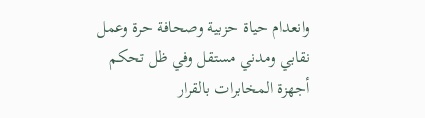وانعدام حياة حزبية وصحافة حرة وعمل نقابي ومدني مستقل وفي ظل تحكم أجهزة المخابرات بالقرار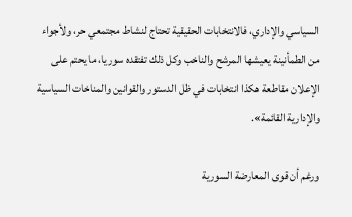السياسي والإداري، فالانتخابات الحقيقية تحتاج لنشاط مجتمعي حر، ولأجواء من الطمأنينة يعيشها المرشح والناخب وكل ذلك تفتقده سوريا، ما يحتم على الإعلان مقاطعة هكذا انتخابات في ظل الدستور والقوانين والمناخات السياسية والإدارية القائمة».

ورغم أن قوى المعارضة السورية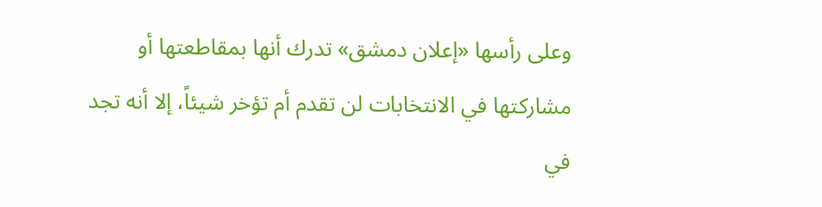وعلى رأسها «إعلان دمشق» تدرك أنها بمقاطعتها أو مشاركتها في الانتخابات لن تقدم أم تؤخر شيئاً، إلا أنه تجد في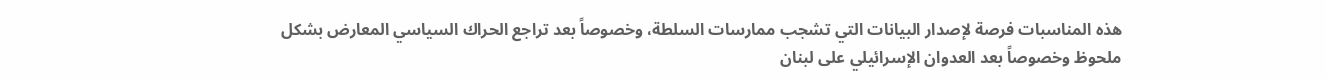هذه المناسبات فرصة لإصدار البيانات التي تشجب ممارسات السلطة، وخصوصاً بعد تراجع الحراك السياسي المعارض بشكل ملحوظ وخصوصاً بعد العدوان الإسرائيلي على لبنان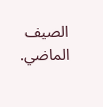الصيف الماضي.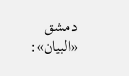دمشق «البيان»: